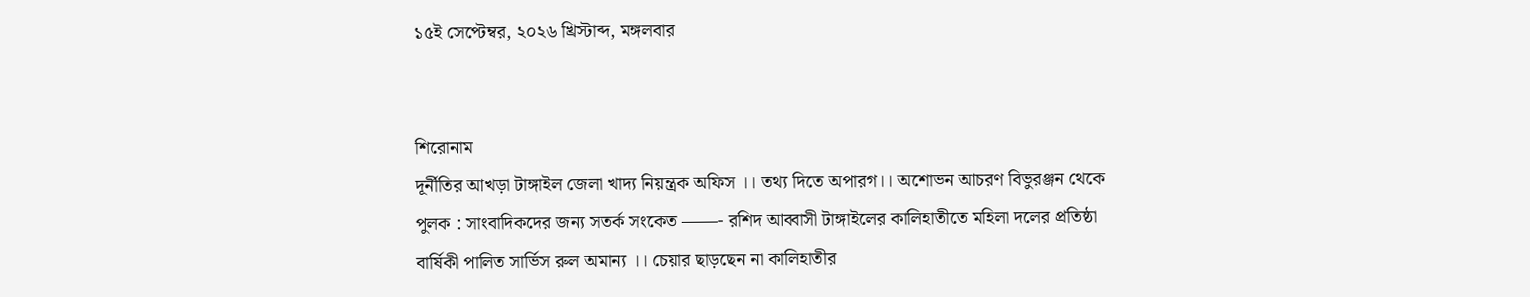১৫ই সেপ্টেম্বর, ২০২৬ খ্রিস্টাব্দ, মঙ্গলবার


শিরোনাম
দূর্নীতির আখড়া টাঙ্গাইল জেলা খাদ্য নিয়ন্ত্রক অফিস ।। তথ্য দিতে অপারগ।। অশোভন আচরণ বিভুরঞ্জন থেকে পুলক : সাংবাদিকদের জন্য সতর্ক সংকেত ——- রশিদ আব্বাসী টাঙ্গাইলের কালিহাতীতে মহিলা দলের প্রতিষ্ঠা বার্ষিকী পালিত সার্ভিস রুল অমান্য ।। চেয়ার ছাড়ছেন না কালিহাতীর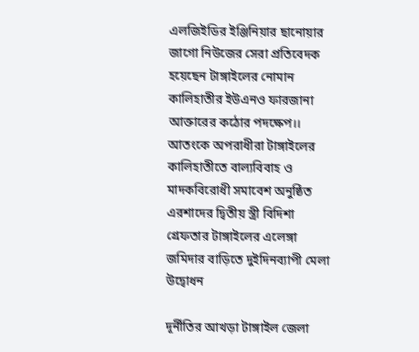এলজিইডির ইঞ্জিনিয়ার ছানোয়ার জাগো নিউজের সেরা প্রতিবেদক হয়েছেন টাঙ্গাইলের নোমান কালিহাতীর ইউএনও ফারজানা আক্তারের কঠোর পদক্ষেপ।। আতংকে অপরাধীরা টাঙ্গাইলের কালিহাতীতে বাল্যবিবাহ ও মাদকবিরোধী সমাবেশ অনুষ্ঠিত এরশাদের দ্বিতীয় স্ত্রী বিদিশা গ্রেফতার টাঙ্গাইলের এলেঙ্গা জমিদার বাড়িতে দুইদিনব্যাপী মেলা উদ্বোধন

দূর্নীতির আখড়া টাঙ্গাইল জেলা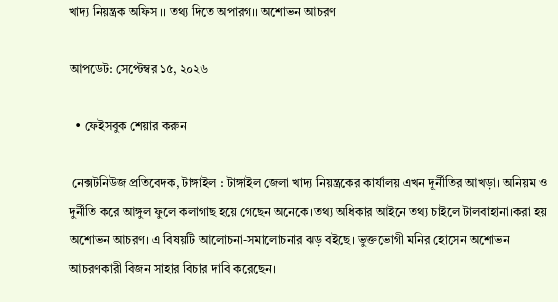খাদ্য নিয়ন্ত্রক অফিস ।। তথ্য দিতে অপারগ।। অশোভন আচরণ

আপডেট: সেপ্টেম্বর ১৫, ২০২৬

  • ফেইসবুক শেয়ার করুন

 নেক্সটনিউজ প্রতিবেদক, টাঙ্গাইল : টাঙ্গাইল জেলা খাদ্য নিয়ন্ত্রকের কার্যালয় এখন দূর্নীতির আখড়া। অনিয়ম ও দুর্নীতি করে আঙ্গুল ফুলে কলাগাছ হয়ে গেছেন অনেকে।তথ্য অধিকার আইনে তথ্য চাইলে টালবাহানা।করা হয় অশোভন আচরণ। এ বিষয়টি আলোচনা-সমালোচনার ঝড় বইছে। ভুক্তভোগী মনির হোসেন অশোভন আচরণকারী বিজন সাহার বিচার দাবি করেছেন।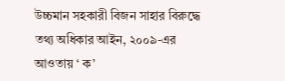উচ্চমান সহকারী বিজন সাহার বিরুদ্ধে তথ্য অধিকার আইন, ২০০৯-এর আওতায় ‘ ক’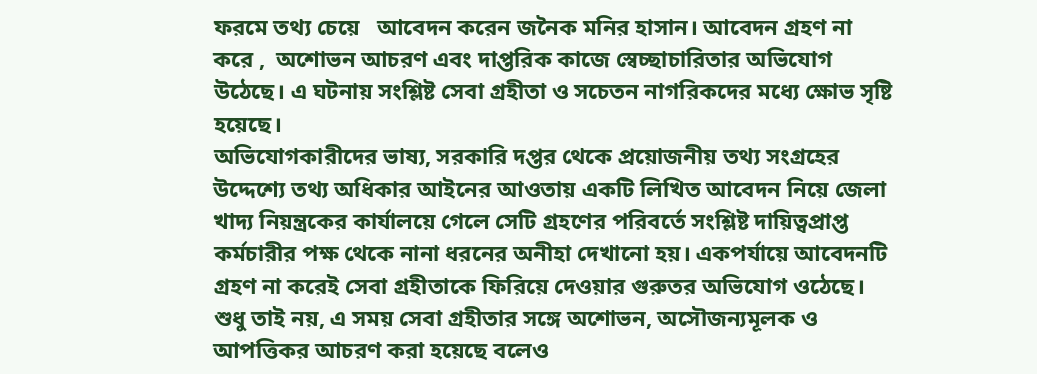ফরমে তথ্য চেয়ে   আবেদন করেন জনৈক মনির হাসান। আবেদন গ্রহণ না করে ,  অশোভন আচরণ এবং দাপ্তরিক কাজে স্বেচ্ছাচারিতার অভিযোগ উঠেছে। এ ঘটনায় সংশ্লিষ্ট সেবা গ্রহীতা ও সচেতন নাগরিকদের মধ্যে ক্ষোভ সৃষ্টি হয়েছে।
অভিযোগকারীদের ভাষ্য, সরকারি দপ্তর থেকে প্রয়োজনীয় তথ্য সংগ্রহের উদ্দেশ্যে তথ্য অধিকার আইনের আওতায় একটি লিখিত আবেদন নিয়ে জেলা খাদ্য নিয়ন্ত্রকের কার্যালয়ে গেলে সেটি গ্রহণের পরিবর্তে সংশ্লিষ্ট দায়িত্বপ্রাপ্ত কর্মচারীর পক্ষ থেকে নানা ধরনের অনীহা দেখানো হয়। একপর্যায়ে আবেদনটি গ্রহণ না করেই সেবা গ্রহীতাকে ফিরিয়ে দেওয়ার গুরুতর অভিযোগ ওঠেছে।
শুধু তাই নয়, এ সময় সেবা গ্রহীতার সঙ্গে অশোভন, অসৌজন্যমূলক ও আপত্তিকর আচরণ করা হয়েছে বলেও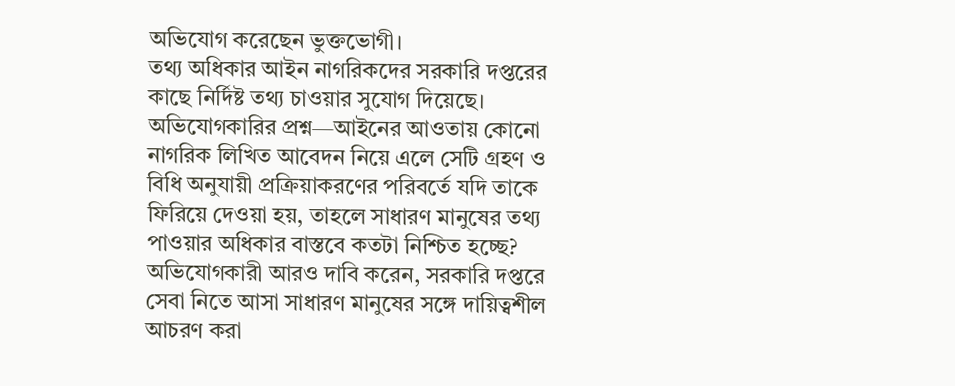অভিযোগ করেছেন ভুক্তভোগী।
তথ্য অধিকার আইন নাগরিকদের সরকারি দপ্তরের কাছে নির্দিষ্ট তথ্য চাওয়ার সুযোগ দিয়েছে। অভিযোগকারির প্রশ্ন—আইনের আওতায় কোনো নাগরিক লিখিত আবেদন নিয়ে এলে সেটি গ্রহণ ও বিধি অনুযায়ী প্রক্রিয়াকরণের পরিবর্তে যদি তাকে ফিরিয়ে দেওয়া হয়, তাহলে সাধারণ মানুষের তথ্য পাওয়ার অধিকার বাস্তবে কতটা নিশ্চিত হচ্ছে?
অভিযোগকারী আরও দাবি করেন, সরকারি দপ্তরে সেবা নিতে আসা সাধারণ মানুষের সঙ্গে দায়িত্বশীল আচরণ করা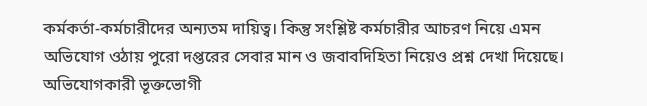কর্মকর্তা-কর্মচারীদের অন্যতম দায়িত্ব। কিন্তু সংশ্লিষ্ট কর্মচারীর আচরণ নিয়ে এমন অভিযোগ ওঠায় পুরো দপ্তরের সেবার মান ও জবাবদিহিতা নিয়েও প্রশ্ন দেখা দিয়েছে।
অভিযোগকারী ভূক্তভোগী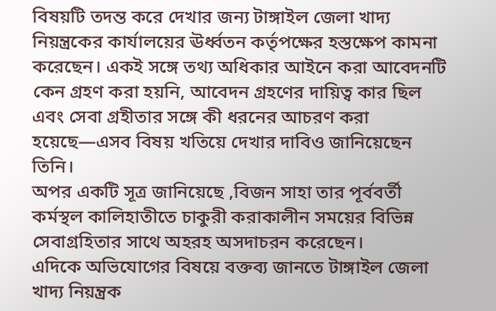বিষয়টি তদন্ত করে দেখার জন্য টাঙ্গাইল জেলা খাদ্য নিয়ন্ত্রকের কার্যালয়ের ঊর্ধ্বতন কর্তৃপক্ষের হস্তক্ষেপ কামনা করেছেন। একই সঙ্গে তথ্য অধিকার আইনে করা আবেদনটি কেন গ্রহণ করা হয়নি, আবেদন গ্রহণের দায়িত্ব কার ছিল এবং সেবা গ্রহীতার সঙ্গে কী ধরনের আচরণ করা হয়েছে—এসব বিষয় খতিয়ে দেখার দাবিও জানিয়েছেন তিনি।
অপর একটি সূত্র জানিয়েছে ,বিজন সাহা তার পূর্ববর্তী কর্মস্থল কালিহাতীতে চাকুরী করাকালীন সময়ের বিভিন্ন সেবাগ্রহিতার সাথে অহরহ অসদাচরন করেছেন।
এদিকে অভিযোগের বিষয়ে বক্তব্য জানতে টাঙ্গাইল জেলা খাদ্য নিয়ন্ত্রক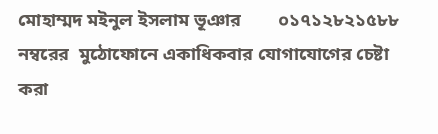মোহাম্মদ মইনুল ইসলাম ভূঞার        ০১৭১২৮২১৫৮৮ নম্বরের  মুঠোফোনে একাধিকবার যোগাযোগের চেষ্টা করা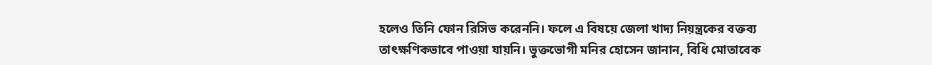হলেও তিনি ফোন রিসিভ করেননি। ফলে এ বিষয়ে জেলা খাদ্য নিয়ন্ত্রকের বক্তব্য তাৎক্ষণিকভাবে পাওয়া যায়নি। ভুক্তভোগী মনির হোসেন জানান, বিধি মোতাবেক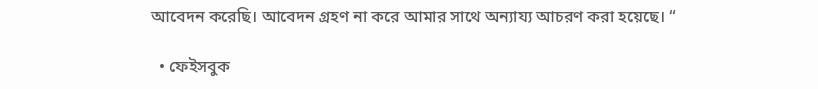আবেদন করেছি। আবেদন গ্রহণ না করে আমার সাথে অন্যায্য আচরণ করা হয়েছে। “

  • ফেইসবুক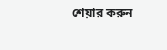শেয়ার করুন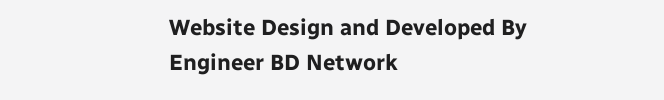Website Design and Developed By Engineer BD Network